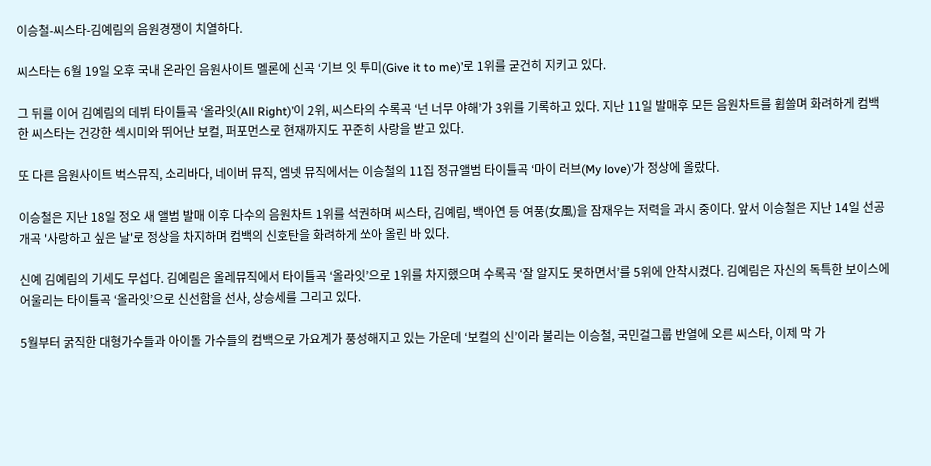이승철-씨스타-김예림의 음원경쟁이 치열하다.

씨스타는 6월 19일 오후 국내 온라인 음원사이트 멜론에 신곡 ‘기브 잇 투미(Give it to me)’로 1위를 굳건히 지키고 있다.

그 뒤를 이어 김예림의 데뷔 타이틀곡 ‘올라잇(All Right)’이 2위, 씨스타의 수록곡 ‘넌 너무 야해’가 3위를 기록하고 있다. 지난 11일 발매후 모든 음원차트를 휩쓸며 화려하게 컴백한 씨스타는 건강한 섹시미와 뛰어난 보컬, 퍼포먼스로 현재까지도 꾸준히 사랑을 받고 있다.

또 다른 음원사이트 벅스뮤직, 소리바다, 네이버 뮤직, 엠넷 뮤직에서는 이승철의 11집 정규앨범 타이틀곡 ‘마이 러브(My love)’가 정상에 올랐다.

이승철은 지난 18일 정오 새 앨범 발매 이후 다수의 음원차트 1위를 석권하며 씨스타, 김예림, 백아연 등 여풍(女風)을 잠재우는 저력을 과시 중이다. 앞서 이승철은 지난 14일 선공개곡 '사랑하고 싶은 날'로 정상을 차지하며 컴백의 신호탄을 화려하게 쏘아 올린 바 있다.

신예 김예림의 기세도 무섭다. 김예림은 올레뮤직에서 타이틀곡 ‘올라잇’으로 1위를 차지했으며 수록곡 ‘잘 알지도 못하면서’를 5위에 안착시켰다. 김예림은 자신의 독특한 보이스에 어울리는 타이틀곡 ‘올라잇’으로 신선함을 선사, 상승세를 그리고 있다.

5월부터 굵직한 대형가수들과 아이돌 가수들의 컴백으로 가요계가 풍성해지고 있는 가운데 ‘보컬의 신’이라 불리는 이승철, 국민걸그룹 반열에 오른 씨스타, 이제 막 가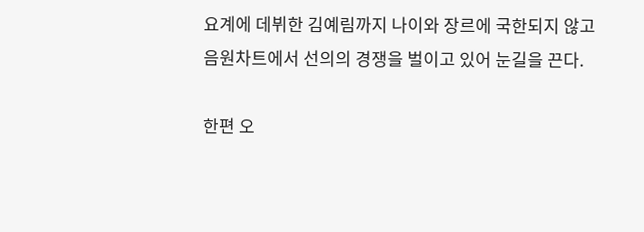요계에 데뷔한 김예림까지 나이와 장르에 국한되지 않고 음원차트에서 선의의 경쟁을 벌이고 있어 눈길을 끈다.

한편 오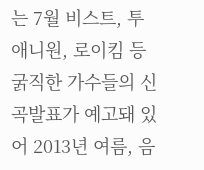는 7월 비스트, 투애니원, 로이킴 등 굵직한 가수들의 신곡발표가 예고돼 있어 2013년 여름, 음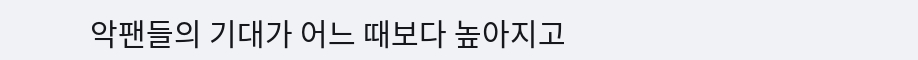악팬들의 기대가 어느 때보다 높아지고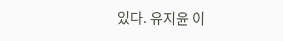있다. 유지윤 이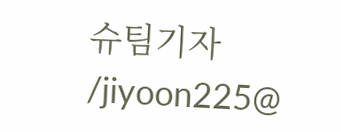슈팀기자 /jiyoon225@